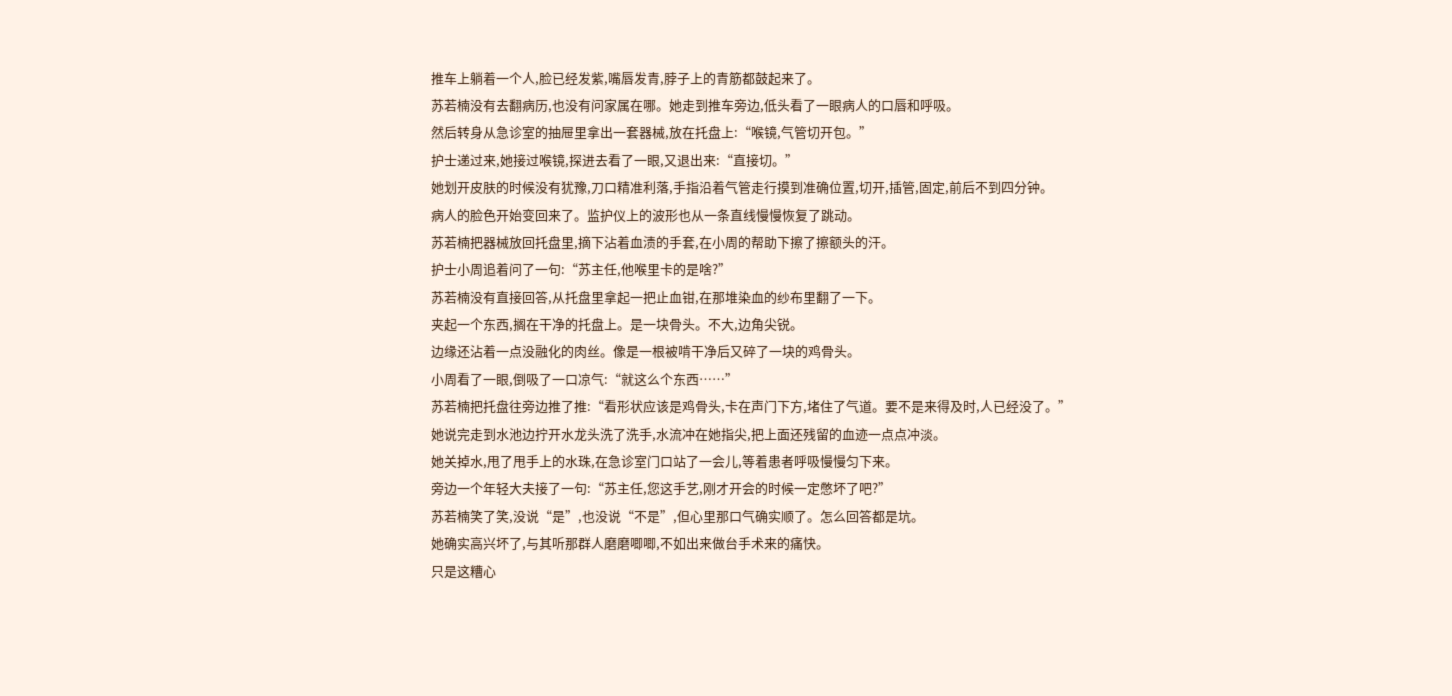推车上躺着一个人,脸已经发紫,嘴唇发青,脖子上的青筋都鼓起来了。
苏若楠没有去翻病历,也没有问家属在哪。她走到推车旁边,低头看了一眼病人的口唇和呼吸。
然后转身从急诊室的抽屉里拿出一套器械,放在托盘上:“喉镜,气管切开包。”
护士递过来,她接过喉镜,探进去看了一眼,又退出来:“直接切。”
她划开皮肤的时候没有犹豫,刀口精准利落,手指沿着气管走行摸到准确位置,切开,插管,固定,前后不到四分钟。
病人的脸色开始变回来了。监护仪上的波形也从一条直线慢慢恢复了跳动。
苏若楠把器械放回托盘里,摘下沾着血渍的手套,在小周的帮助下擦了擦额头的汗。
护士小周追着问了一句:“苏主任,他喉里卡的是啥?”
苏若楠没有直接回答,从托盘里拿起一把止血钳,在那堆染血的纱布里翻了一下。
夹起一个东西,搁在干净的托盘上。是一块骨头。不大,边角尖锐。
边缘还沾着一点没融化的肉丝。像是一根被啃干净后又碎了一块的鸡骨头。
小周看了一眼,倒吸了一口凉气:“就这么个东西……”
苏若楠把托盘往旁边推了推:“看形状应该是鸡骨头,卡在声门下方,堵住了气道。要不是来得及时,人已经没了。”
她说完走到水池边拧开水龙头洗了洗手,水流冲在她指尖,把上面还残留的血迹一点点冲淡。
她关掉水,甩了甩手上的水珠,在急诊室门口站了一会儿,等着患者呼吸慢慢匀下来。
旁边一个年轻大夫接了一句:“苏主任,您这手艺,刚才开会的时候一定憋坏了吧?”
苏若楠笑了笑,没说“是”,也没说“不是”,但心里那口气确实顺了。怎么回答都是坑。
她确实高兴坏了,与其听那群人磨磨唧唧,不如出来做台手术来的痛快。
只是这糟心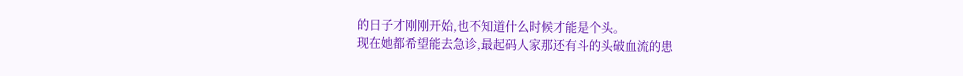的日子才刚刚开始,也不知道什么时候才能是个头。
现在她都希望能去急诊,最起码人家那还有斗的头破血流的患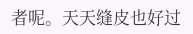者呢。天天缝皮也好过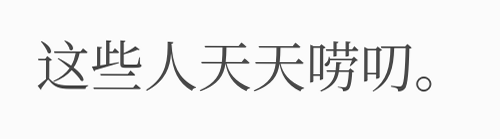这些人天天唠叨。